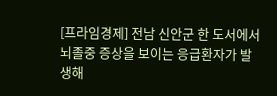[프라임경제] 전남 신안군 한 도서에서 뇌졸중 증상을 보이는 응급환자가 발생해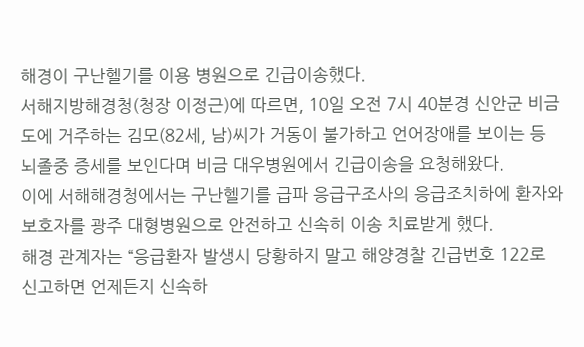해경이 구난헬기를 이용 병원으로 긴급이송했다.
서해지방해경청(청장 이정근)에 따르면, 10일 오전 7시 40분경 신안군 비금도에 거주하는 김모(82세, 남)씨가 거동이 불가하고 언어장애를 보이는 등 뇌졸중 증세를 보인다며 비금 대우병원에서 긴급이송을 요청해왔다.
이에 서해해경청에서는 구난헬기를 급파 응급구조사의 응급조치하에 환자와 보호자를 광주 대형병원으로 안전하고 신속히 이송 치료받게 했다.
해경 관계자는 “응급환자 발생시 당황하지 말고 해양경찰 긴급번호 122로 신고하면 언제든지 신속하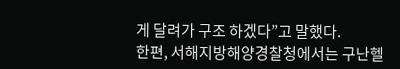게 달려가 구조 하겠다”고 말했다.
한편, 서해지방해양경찰청에서는 구난헬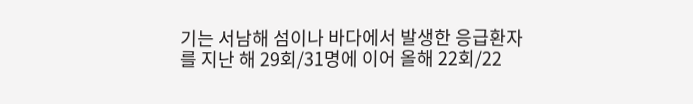기는 서남해 섬이나 바다에서 발생한 응급환자를 지난 해 29회/31명에 이어 올해 22회/22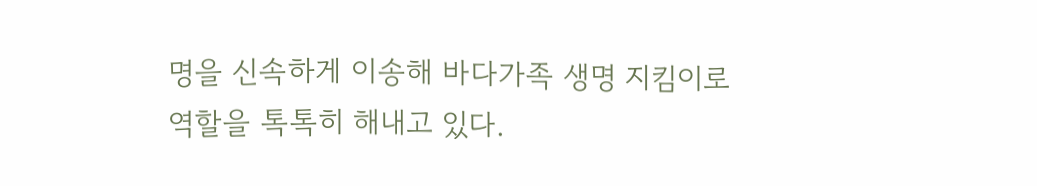명을 신속하게 이송해 바다가족 생명 지킴이로 역할을 톡톡히 해내고 있다.